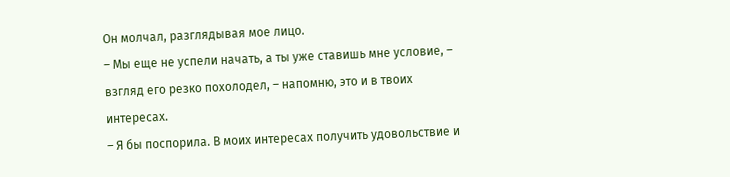Он молчал, разглядывая мое лицо.
– Мы еще не успели начать, а ты уже ставишь мне условие, – взгляд его резко похолодел, – напомню, это и в твоих интересах.
– Я бы поспорила. В моих интересах получить удовольствие и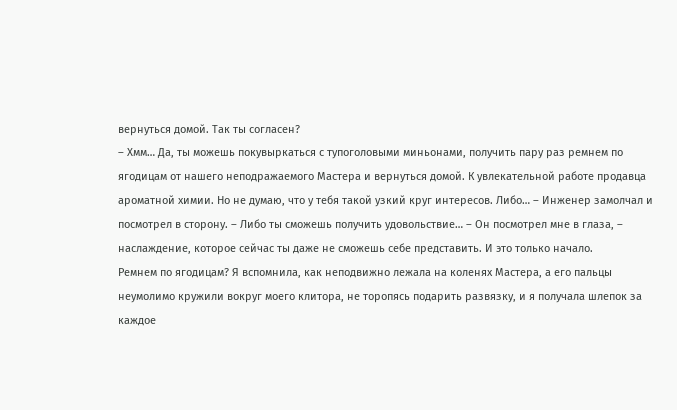вернуться домой. Так ты согласен?
– Хмм… Да, ты можешь покувыркаться с тупоголовыми миньонами, получить пару раз ремнем по ягодицам от нашего неподражаемого Мастера и вернуться домой. К увлекательной работе продавца ароматной химии. Но не думаю, что у тебя такой узкий круг интересов. Либо… – Инженер замолчал и посмотрел в сторону. – Либо ты сможешь получить удовольствие… – Он посмотрел мне в глаза, – наслаждение, которое сейчас ты даже не сможешь себе представить. И это только начало.
Ремнем по ягодицам? Я вспомнила, как неподвижно лежала на коленях Мастера, а его пальцы неумолимо кружили вокруг моего клитора, не торопясь подарить развязку, и я получала шлепок за каждое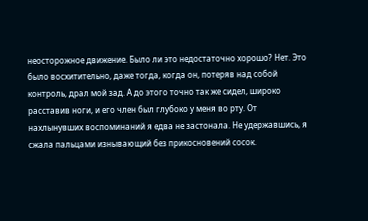неосторожное движение. Было ли это недостаточно хорошо? Нет. Это было восхитительно, даже тогда, когда он, потеряв над собой контроль, драл мой зад. А до этого точно так же сидел, широко расставив ноги, и его член был глубоко у меня во рту. От нахлынувших воспоминаний я едва не застонала. Не удержавшись, я сжала пальцами изнывающий без прикосновений сосок.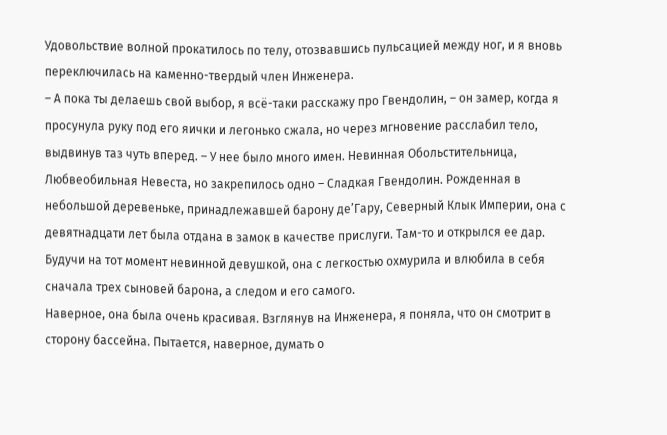Удовольствие волной прокатилось по телу, отозвавшись пульсацией между ног, и я вновь переключилась на каменно-твердый член Инженера.
– А пока ты делаешь свой выбор, я всё-таки расскажу про Гвендолин, – он замер, когда я просунула руку под его яички и легонько сжала, но через мгновение расслабил тело, выдвинув таз чуть вперед. – У нее было много имен. Невинная Обольстительница, Любвеобильная Невеста, но закрепилось одно – Сладкая Гвендолин. Рожденная в небольшой деревеньке, принадлежавшей барону де’Гару, Северный Клык Империи, она с девятнадцати лет была отдана в замок в качестве прислуги. Там-то и открылся ее дар. Будучи на тот момент невинной девушкой, она с легкостью охмурила и влюбила в себя сначала трех сыновей барона, а следом и его самого.
Наверное, она была очень красивая. Взглянув на Инженера, я поняла, что он смотрит в сторону бассейна. Пытается, наверное, думать о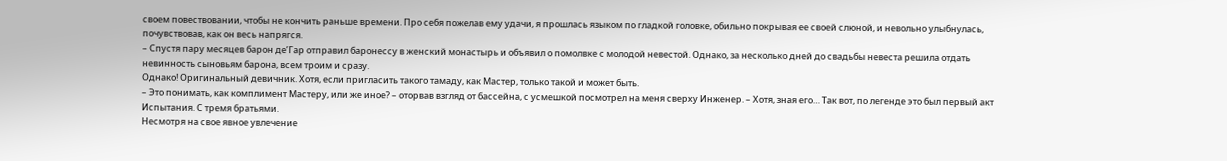своем повествовании, чтобы не кончить раньше времени. Про себя пожелав ему удачи, я прошлась языком по гладкой головке, обильно покрывая ее своей слюной, и невольно улыбнулась, почувствовав, как он весь напрягся.
– Спустя пару месяцев барон де’Гар отправил баронессу в женский монастырь и объявил о помолвке с молодой невестой. Однако, за несколько дней до свадьбы невеста решила отдать невинность сыновьям барона, всем троим и сразу.
Однако! Оригинальный девичник. Хотя, если пригласить такого тамаду, как Мастер, только такой и может быть.
– Это понимать, как комплимент Мастеру, или же иное? – оторвав взгляд от бассейна, с усмешкой посмотрел на меня сверху Инженер. – Хотя, зная его… Так вот, по легенде это был первый акт Испытания. С тремя братьями.
Несмотря на свое явное увлечение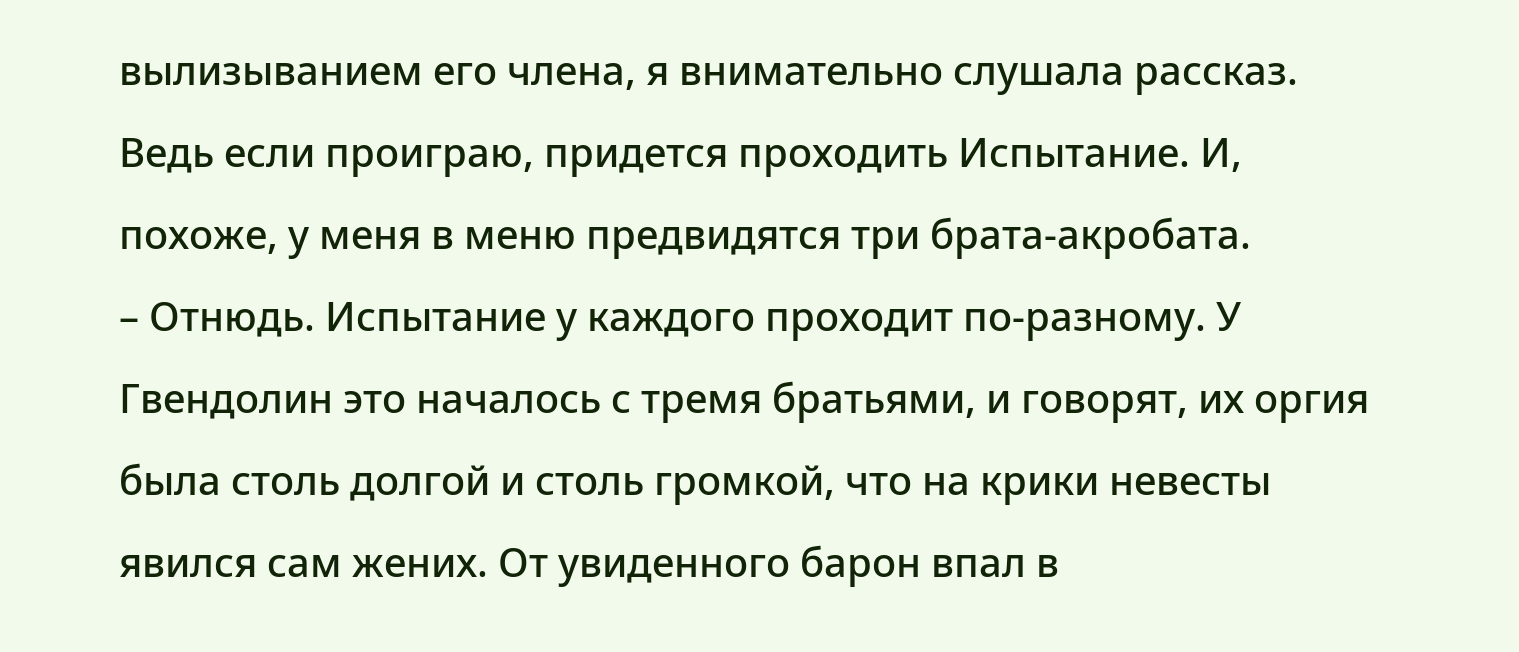вылизыванием его члена, я внимательно слушала рассказ. Ведь если проиграю, придется проходить Испытание. И, похоже, у меня в меню предвидятся три брата-акробата.
– Отнюдь. Испытание у каждого проходит по-разному. У Гвендолин это началось с тремя братьями, и говорят, их оргия была столь долгой и столь громкой, что на крики невесты явился сам жених. От увиденного барон впал в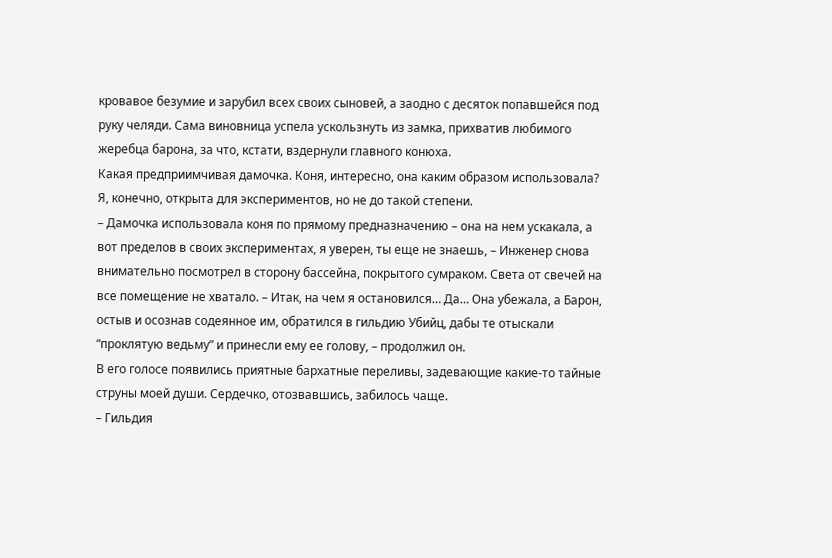кровавое безумие и зарубил всех своих сыновей, а заодно с десяток попавшейся под руку челяди. Сама виновница успела ускользнуть из замка, прихватив любимого жеребца барона, за что, кстати, вздернули главного конюха.
Какая предприимчивая дамочка. Коня, интересно, она каким образом использовала? Я, конечно, открыта для экспериментов, но не до такой степени.
– Дамочка использовала коня по прямому предназначению – она на нем ускакала, а вот пределов в своих экспериментах, я уверен, ты еще не знаешь, – Инженер снова внимательно посмотрел в сторону бассейна, покрытого сумраком. Света от свечей на все помещение не хватало. – Итак, на чем я остановился… Да… Она убежала, а Барон, остыв и осознав содеянное им, обратился в гильдию Убийц, дабы те отыскали “проклятую ведьму” и принесли ему ее голову, – продолжил он.
В его голосе появились приятные бархатные переливы, задевающие какие-то тайные струны моей души. Сердечко, отозвавшись, забилось чаще.
– Гильдия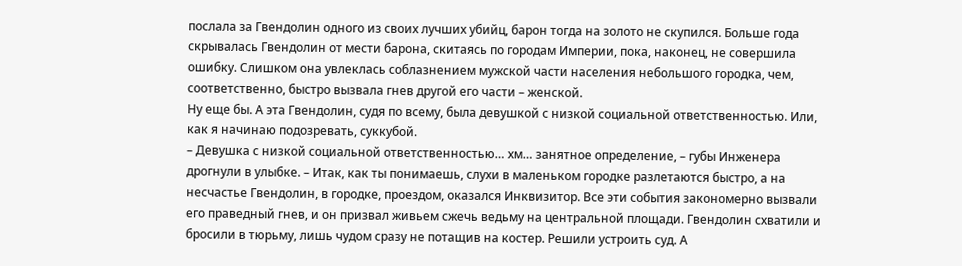послала за Гвендолин одного из своих лучших убийц, барон тогда на золото не скупился. Больше года скрывалась Гвендолин от мести барона, скитаясь по городам Империи, пока, наконец, не совершила ошибку. Слишком она увлеклась соблазнением мужской части населения небольшого городка, чем, соответственно, быстро вызвала гнев другой его части – женской.
Ну еще бы. А эта Гвендолин, судя по всему, была девушкой с низкой социальной ответственностью. Или, как я начинаю подозревать, суккубой.
– Девушка с низкой социальной ответственностью… хм… занятное определение, – губы Инженера дрогнули в улыбке. – Итак, как ты понимаешь, слухи в маленьком городке разлетаются быстро, а на несчастье Гвендолин, в городке, проездом, оказался Инквизитор. Все эти события закономерно вызвали его праведный гнев, и он призвал живьем сжечь ведьму на центральной площади. Гвендолин схватили и бросили в тюрьму, лишь чудом сразу не потащив на костер. Решили устроить суд. А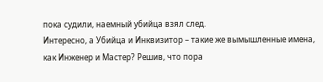пока судили, наемный убийца взял след.
Интересно, а Убийца и Инквизитор – такие же вымышленные имена, как Инженер и Мастер? Решив, что пора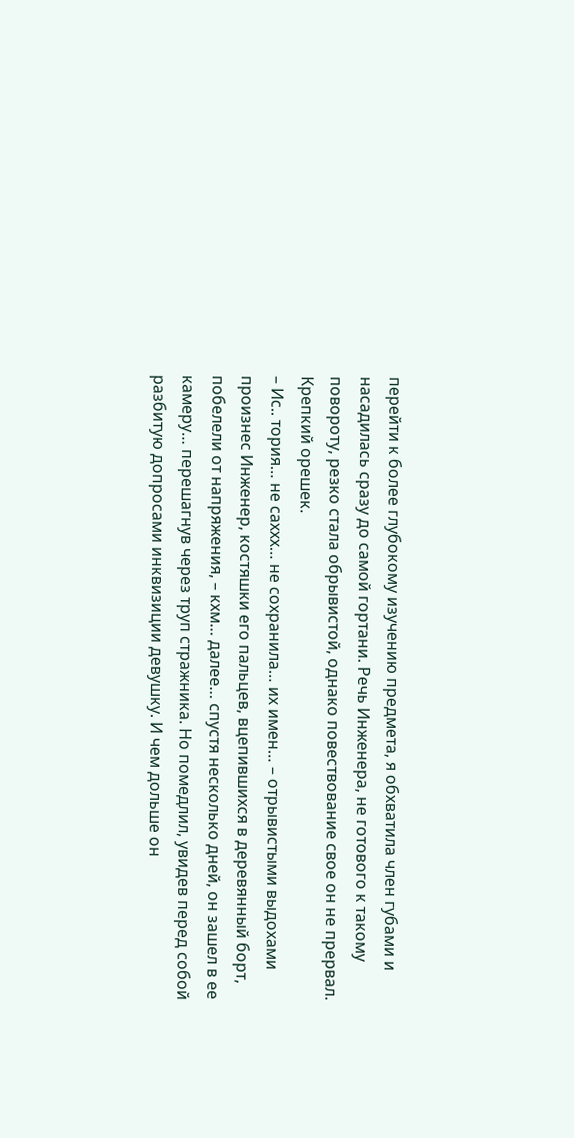перейти к более глубокому изучению предмета, я обхватила член губами и насадилась сразу до самой гортани. Речь Инженера, не готового к такому повороту, резко стала обрывистой, однако повествование свое он не прервал. Крепкий орешек.
– Ис.. тория… не саххх… не сохранила… их имен… – отрывистыми выдохами произнес Инженер, костяшки его пальцев, вцепившихся в деревянный борт, побелели от напряжения, – кхм… далее… спустя несколько дней, он зашел в ее камеру… перешагнув через труп стражника. Но помедлил, увидев перед собой разбитую допросами инквизиции девушку. И чем дольше он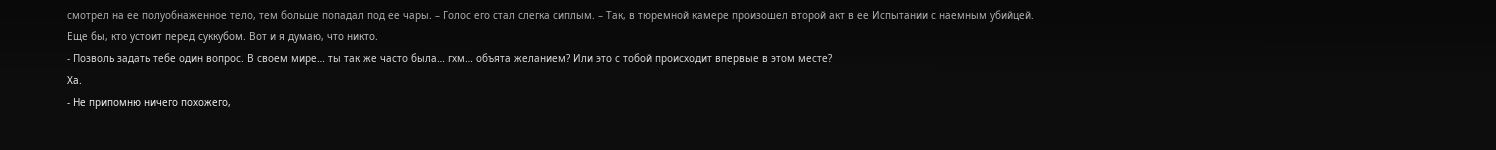смотрел на ее полуобнаженное тело, тем больше попадал под ее чары. – Голос его стал слегка сиплым. – Так, в тюремной камере произошел второй акт в ее Испытании с наемным убийцей.
Еще бы, кто устоит перед суккубом. Вот и я думаю, что никто.
- Позволь задать тебе один вопрос. В своем мире… ты так же часто была… гхм… объята желанием? Или это с тобой происходит впервые в этом месте?
Ха.
- Не припомню ничего похожего,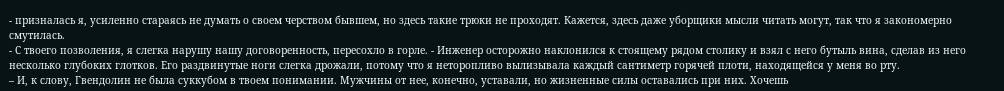- призналась я, усиленно стараясь не думать о своем черством бывшем, но здесь такие трюки не проходят. Кажется, здесь даже уборщики мысли читать могут, так что я закономерно смутилась.
- С твоего позволения, я слегка нарушу нашу договоренность, пересохло в горле. - Инженер осторожно наклонился к стоящему рядом столику и взял с него бутыль вина, сделав из него несколько глубоких глотков. Его раздвинутые ноги слегка дрожали, потому что я неторопливо вылизывала каждый сантиметр горячей плоти, находящейся у меня во рту.
– И, к слову, Гвендолин не была суккубом в твоем понимании. Мужчины от нее, конечно, уставали, но жизненные силы оставались при них. Хочешь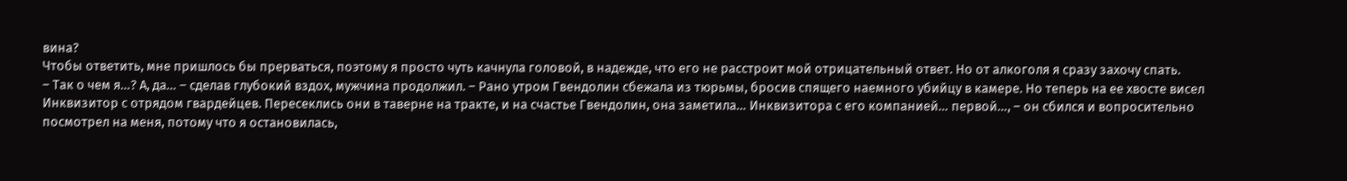вина?
Чтобы ответить, мне пришлось бы прерваться, поэтому я просто чуть качнула головой, в надежде, что его не расстроит мой отрицательный ответ. Но от алкоголя я сразу захочу спать.
– Так о чем я…? А, да… – сделав глубокий вздох, мужчина продолжил. – Рано утром Гвендолин сбежала из тюрьмы, бросив спящего наемного убийцу в камере. Но теперь на ее хвосте висел Инквизитор с отрядом гвардейцев. Пересеклись они в таверне на тракте, и на счастье Гвендолин, она заметила… Инквизитора с его компанией… первой…, – он сбился и вопросительно посмотрел на меня, потому что я остановилась,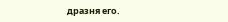дразня его.